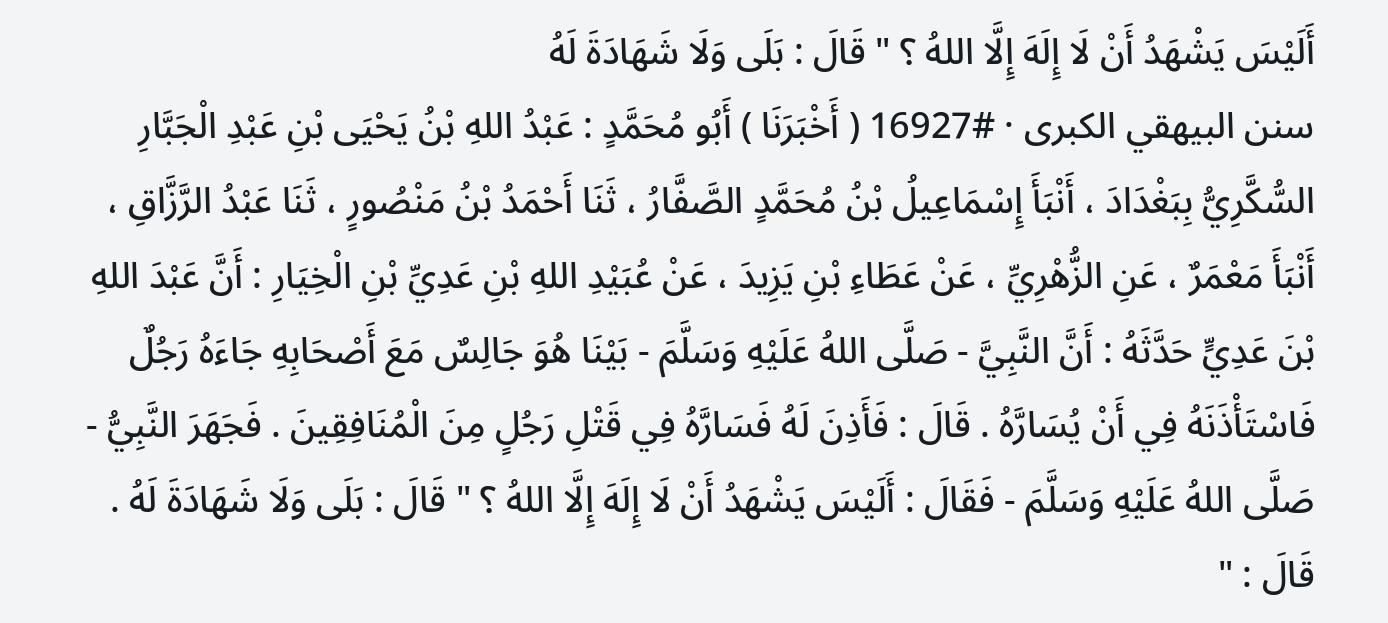أَلَيْسَ يَشْهَدُ أَنْ لَا إِلَهَ إِلَّا اللهُ ؟ " قَالَ : بَلَى وَلَا شَهَادَةَ لَهُ
سنن البيهقي الكبرى · #16927 ( أَخْبَرَنَا ) أَبُو مُحَمَّدٍ : عَبْدُ اللهِ بْنُ يَحْيَى بْنِ عَبْدِ الْجَبَّارِ السُّكَّرِيُّ بِبَغْدَادَ ، أَنْبَأَ إِسْمَاعِيلُ بْنُ مُحَمَّدٍ الصَّفَّارُ ، ثَنَا أَحْمَدُ بْنُ مَنْصُورٍ ، ثَنَا عَبْدُ الرَّزَّاقِ ، أَنْبَأَ مَعْمَرٌ ، عَنِ الزُّهْرِيِّ ، عَنْ عَطَاءِ بْنِ يَزِيدَ ، عَنْ عُبَيْدِ اللهِ بْنِ عَدِيِّ بْنِ الْخِيَارِ : أَنَّ عَبْدَ اللهِ بْنَ عَدِيٍّ حَدَّثَهُ : أَنَّ النَّبِيَّ - صَلَّى اللهُ عَلَيْهِ وَسَلَّمَ - بَيْنَا هُوَ جَالِسٌ مَعَ أَصْحَابِهِ جَاءَهُ رَجُلٌ فَاسْتَأْذَنَهُ فِي أَنْ يُسَارَّهُ . قَالَ : فَأَذِنَ لَهُ فَسَارَّهُ فِي قَتْلِ رَجُلٍ مِنَ الْمُنَافِقِينَ . فَجَهَرَ النَّبِيُّ - صَلَّى اللهُ عَلَيْهِ وَسَلَّمَ - فَقَالَ : أَلَيْسَ يَشْهَدُ أَنْ لَا إِلَهَ إِلَّا اللهُ ؟ " قَالَ : بَلَى وَلَا شَهَادَةَ لَهُ . قَالَ : "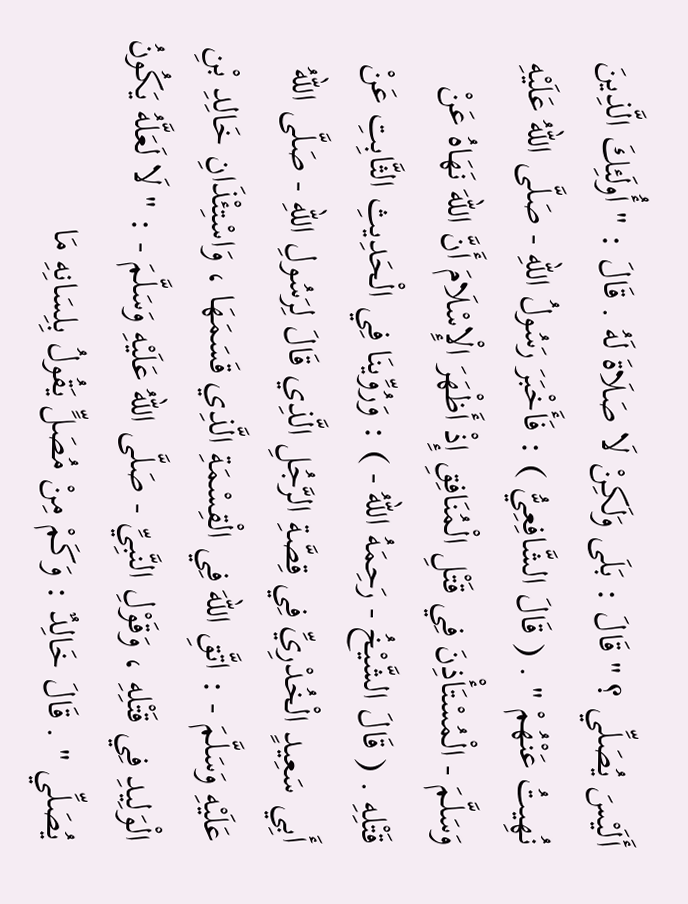أَلَيْسَ يُصَلِّي ؟ " قَالَ : بَلَى وَلَكِنْ لَا صَلَاةَ لَهُ . قَالَ : " أُولَئِكَ الَّذِينَ نُهِيتُ عَنْهُمْ " . ( قَالَ الشَّافِعِيُّ ) : فَأَخْبَرَ رَسُولُ اللهِ - صَلَّى اللهُ عَلَيْهِ وَسَلَّمَ - الْمُسْتَأْذِنَ فِي قَتْلِ الْمُنَافِقِ إِذْ أَظْهَرَ الْإِسْلَامَ أَنَّ اللهَ نَهَاهُ عَنْ قَتْلِهِ . ( قَالَ الشَّيْخُ - رَحِمَهُ اللهُ - ) : وَرُوِّينَا فِي الْحَدِيثِ الثَّابِتِ عَنْ أَبِي سَعِيدٍ الْخُدْرِيِّ فِي قِصَّةِ الرَّجُلِ الَّذِي قَالَ لِرَسُولِ اللهِ - صَلَّى اللهُ عَلَيْهِ وَسَلَّمَ - : اتَّقِ اللهَ فِي الْقِسْمَةِ الَّذِي قَسَمَهَا ، وَاسْتِئْذَانِ خَالِدِ بْنِ الْوَلِيدِ فِي قَتْلِهِ ، وَقَوْلِ النَّبِيِّ - صَلَّى اللهُ عَلَيْهِ وَسَلَّمَ - : " لَا لَعَلَّهُ يَكُونُ يُصَلِّي " . قَالَ خَالِدٌ : وَكَمْ مِنْ مُصَلٍّ يَقُولُ بِلِسَانِهِ مَا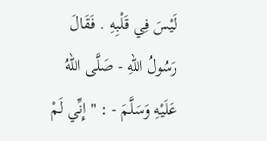لَيْسَ فِي قَلْبِهِ . فَقَالَ رَسُولُ اللهِ - صَلَّى اللهُ عَلَيْهِ وَسَلَّمَ - : " إِنِّي لَمْ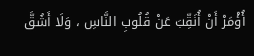أُؤْمَرْ أَنْ أُنَقِّبَ عَنْ قُلُوبِ النَّاسِ ، وَلَا أَشُقَّ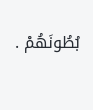بُطُونَهُمْ .